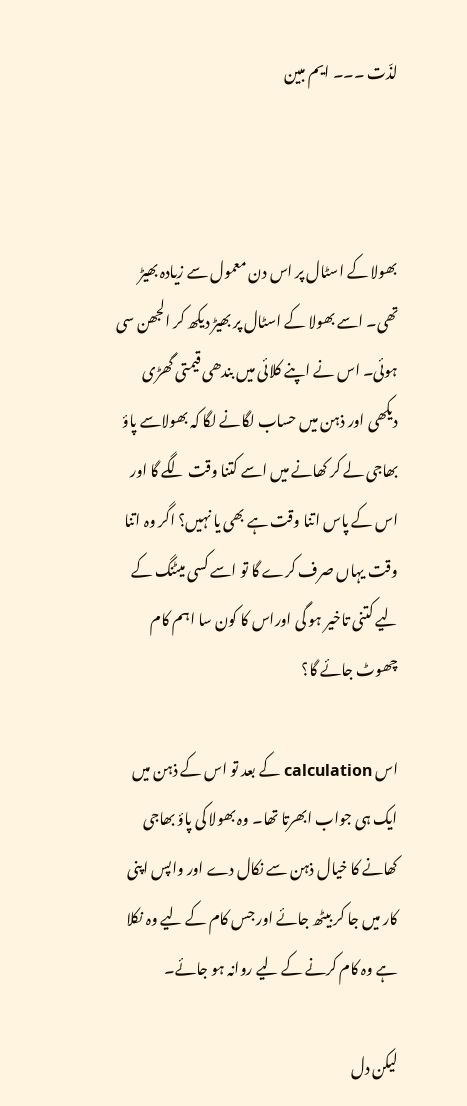لذّت ۔۔۔ ایم مبین



بھولا کے اسٹال پر اس دن معمول سے زیادہ بھیڑ تھی۔ اسے بھولا کے اسٹال پر بھیڑ دیکھ کر الجھن سی ہوئی۔ اس نے اپنے کلائی میں بندھی قیمتی گھڑی دیکھی اور ذہن میں حساب لگانے لگا کہ بھولاسے پاؤ بھاجی لے کر کھانے میں اسے کتنا وقت لگے گا اور اس کے پاس اتنا وقت ہے بھی یا نہیں؟ اگر وہ اتنا وقت یہاں صرف کرے گا تو اسے کسی میٹنگ کے لیے کتنی تاخیر ہو گی اوراس کا کون سا اہم کام چھوٹ جائے گا؟

اس calculation کے بعد تو اس کے ذہن میں ایک ہی جواب ابھرتا تھا۔ وہ بھولا کی پاؤ بھاجی کھانے کا خیال ذہن سے نکال دے اور واپس اپنی کار میں جا کر بیٹھ جائے اور جس کام کے لیے وہ نکلا ہے وہ کام کرنے کے لیے روانہ ہو جائے۔

لیکن دل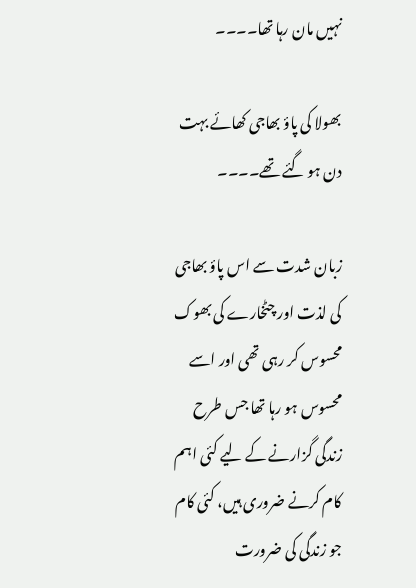نہیں مان رہا تھا۔۔۔۔

بھولا کی پاؤ بھاجی کھائے بہت دن ہو گئے تھے۔۔۔۔

زبان شدت سے اس پاؤ بھاجی کی لذت اور چٹخارے کی بھوک محسوس کر رہی تھی اور اسے محسوس ہو رہا تھا جس طرح زندگی گزارنے کے لیے کئی اہم کام کرنے ضروری ہیں، کئی کام جو زندگی کی ضرورت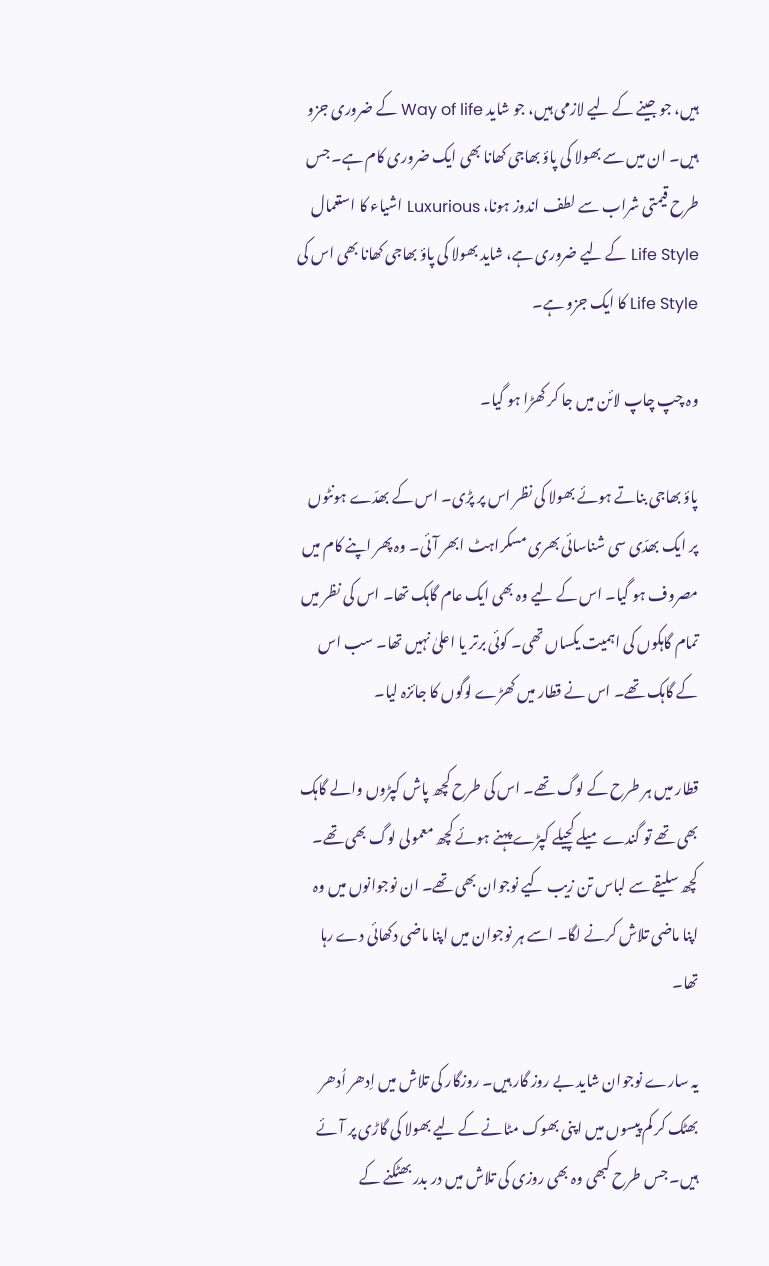ہیں، جو جینے کے لیے لازمی ہیں، جو شاید Way of life کے ضروری جزو ہیں۔ ان میں سے بھولا کی پاؤ بھاجی کھانا بھی ایک ضروری کام ہے۔ جس طرح قیمتی شراب سے لطف اندوز ہونا، Luxurious اشیاء کا استعمال Life Style کے لیے ضروری ہے، شاید بھولا کی پاؤ بھاجی کھانا بھی اس کی Life Style کا ایک جزو ہے۔

وہ چپ چاپ لائن میں جا کر کھڑا ہو گیا۔

پاؤ بھاجی بناتے ہوئے بھولا کی نظر اس پر پڑی۔ اس کے بھدّے ہونٹوں پر ایک بھدّی سی شناسائی بھری مسکراہٹ ابھر آئی۔ وہ پھر اپنے کام میں مصروف ہو گیا۔ اس کے لیے وہ بھی ایک عام گاہک تھا۔ اس کی نظر میں تمام گاہکوں کی اہمیت یکساں تھی۔ کوئی برتر یا اعلیٰ نہیں تھا۔ سب اس کے گاہک تھے۔ اس نے قطار میں کھڑے لوگوں کا جائزہ لیا۔

قطار میں ہر طرح کے لوگ تھے۔ اس کی طرح کچھ پاش کپڑوں والے گاہک بھی تھے تو گندے میلے کچیلے کپڑے پہنے ہوئے کچھ معمولی لوگ بھی تھے۔ کچھ سلیقے سے لباس تن زیب کیے نوجوان بھی تھے۔ ان نوجوانوں میں وہ اپنا ماضی تلاش کرنے لگا۔ اسے ہر نوجوان میں اپنا ماضی دکھائی دے رہا تھا۔

یہ سارے نوجوان شاید بے روز گار ہیں۔ روزگار کی تلاش میں اِدھر اُدھر بھٹک کر کم پیسوں میں اپنی بھوک مٹانے کے لیے بھولا کی گاڑی پر آئے ہیں۔ جس طرح کبھی وہ بھی روزی کی تلاش میں در بدر بھٹکنے کے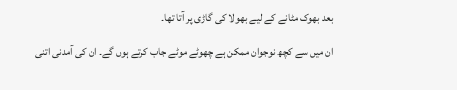بعد بھوک مٹانے کے لیے بھولا کی گاڑی پر آتا تھا۔

ان میں سے کچھ نوجوان ممکن ہے چھوٹے موٹے جاب کرتے ہوں گے۔ ان کی آمدنی اتنی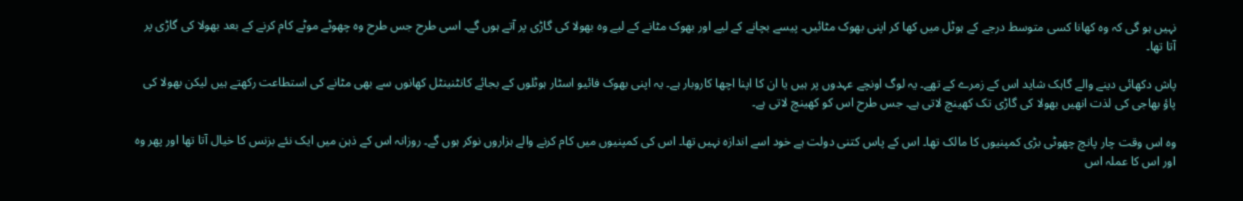نہیں ہو گی کہ وہ کھانا کسی متوسط درجے کے ہوٹل میں کھا کر اپنی بھوک مٹائیں۔ پیسے بچانے کے لیے اور بھوک مٹانے کے لیے وہ بھولا کی گاڑی پر آتے ہوں گے۔ اسی طرح جس طرح وہ چھوٹے موٹے کام کرنے کے بعد بھولا کی گاڑی پر آتا تھا۔

پاش دکھائی دینے والے گاہک شاید اس کے زمرے کے تھے۔ یہ لوگ اونچے عہدوں پر ہیں یا ان کا اپنا اچھا کاروبار ہے۔ یہ اپنی بھوک فائیو اسٹار ہوٹلوں کے بجائے کانٹنینٹل کھانوں سے بھی مٹانے کی استطاعت رکھتے ہیں لیکن بھولا کی پاؤ بھاجی کی لذت انھیں بھولا کی گاڑی تک کھینچ لاتی ہے۔ جس طرح اس کو کھینچ لاتی ہے۔

وہ اس وقت چار پانچ چھوٹی بڑی کمپنیوں کا مالک تھا۔ اس کے پاس کتنی دولت ہے خود اسے اندازہ نہیں تھا۔ اس کی کمپنیوں میں کام کرنے والے ہزاروں نوکر ہوں گے۔ روزانہ اس کے ذہن میں ایک نئے بزنس کا خیال آتا تھا اور پھر وہ اور اس کا عملہ اس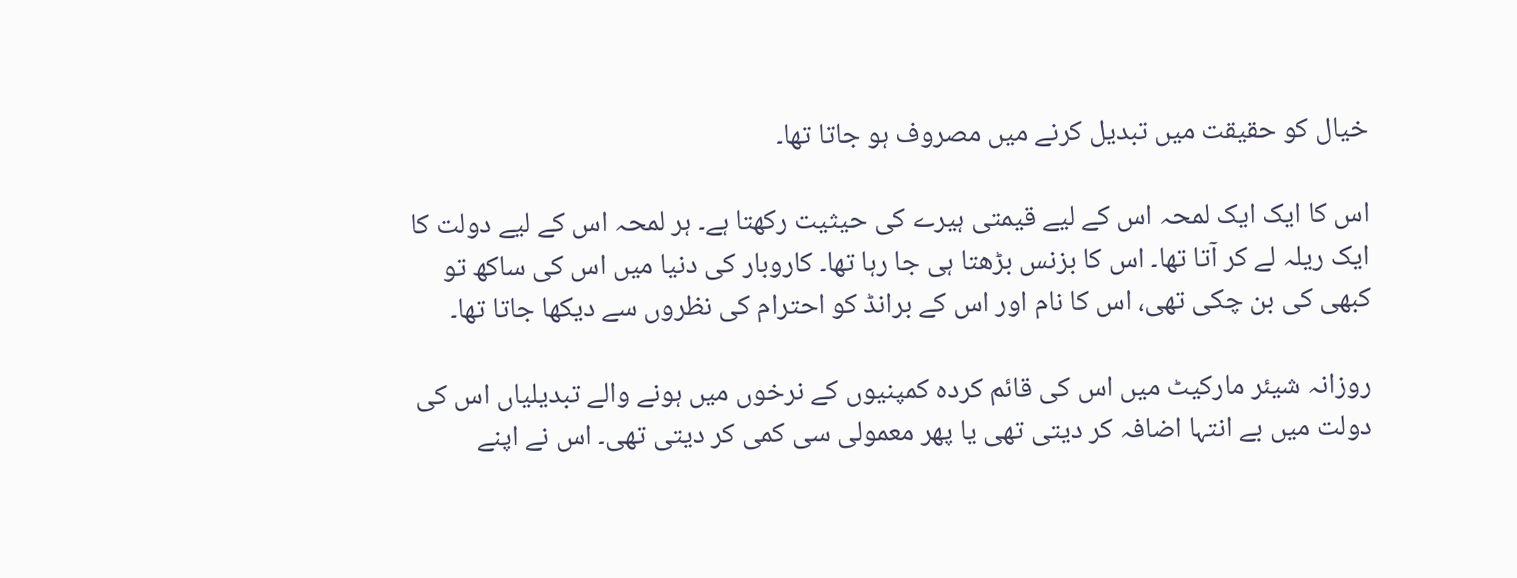خیال کو حقیقت میں تبدیل کرنے میں مصروف ہو جاتا تھا۔

اس کا ایک ایک لمحہ اس کے لیے قیمتی ہیرے کی حیثیت رکھتا ہے۔ ہر لمحہ اس کے لیے دولت کا ایک ریلہ لے کر آتا تھا۔ اس کا بزنس بڑھتا ہی جا رہا تھا۔ کاروبار کی دنیا میں اس کی ساکھ تو کبھی کی بن چکی تھی، اس کا نام اور اس کے برانڈ کو احترام کی نظروں سے دیکھا جاتا تھا۔

روزانہ شیئر مارکیٹ میں اس کی قائم کردہ کمپنیوں کے نرخوں میں ہونے والے تبدیلیاں اس کی دولت میں بے انتہا اضافہ کر دیتی تھی یا پھر معمولی سی کمی کر دیتی تھی۔ اس نے اپنے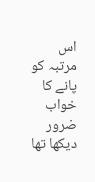اس مرتبہ کو پانے کا خواب ضرور دیکھا تھا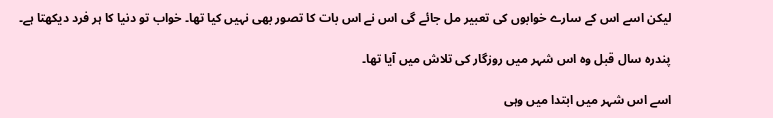لیکن اسے اس کے سارے خوابوں کی تعبیر مل جائے گی اس نے اس بات کا تصور بھی نہیں کیا تھا۔ خواب تو دنیا کا ہر فرد دیکھتا ہے۔

پندرہ سال قبل وہ اس شہر میں روزگار کی تلاش میں آیا تھا۔

اسے اس شہر میں ابتدا میں وہی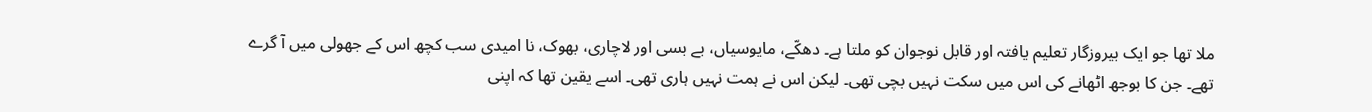ملا تھا جو ایک بیروزگار تعلیم یافتہ اور قابل نوجوان کو ملتا ہے۔ دھکّے، مایوسیاں، بے بسی اور لاچاری، بھوک، نا امیدی سب کچھ اس کے جھولی میں آ گرے تھے۔ جن کا بوجھ اٹھانے کی اس میں سکت نہیں بچی تھی۔ لیکن اس نے ہمت نہیں ہاری تھی۔ اسے یقین تھا کہ اپنی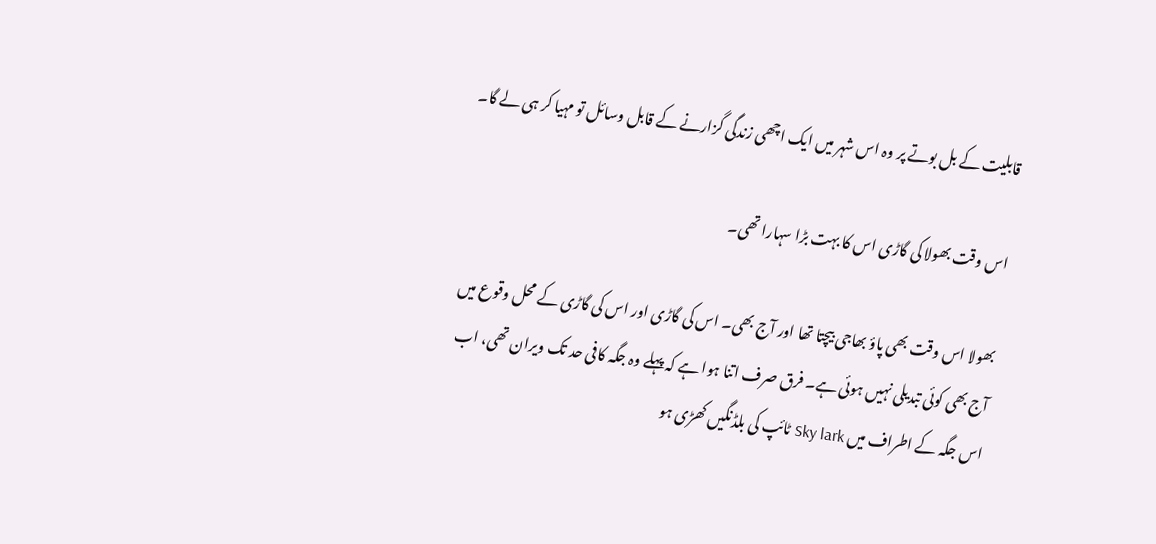قابلیت کے بل بوتے پر وہ اس شہر میں ایک اچھی زندگی گزارنے کے قابل وسائل تو مہیا کر ہی لے گا۔

اس وقت بھولا کی گاڑی اس کا بہت بڑا سہارا تھی۔

بھولا اس وقت بھی پاؤ بھاجی بیچتا تھا اور آج بھی۔ اس کی گاڑی اور اس کی گاڑی کے محل وقوع میں آج بھی کوئی تبدیلی نہیں ہوئی ہے۔ فرق صرف اتنا ہوا ہے کہ پہلے وہ جگہ کافی حد تک ویران تھی، اب اس جگہ کے اطراف میں Sky lark ٹائپ کی بلڈنگیں کھڑی ہو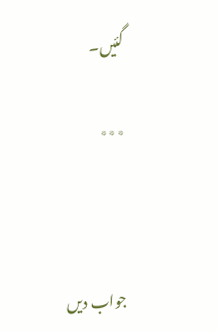گئیں۔

٭٭٭



جواب دیں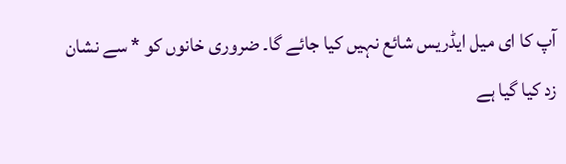آپ کا ای میل ایڈریس شائع نہیں کیا جائے گا۔ ضروری خانوں کو * سے نشان زد کیا گیا ہے